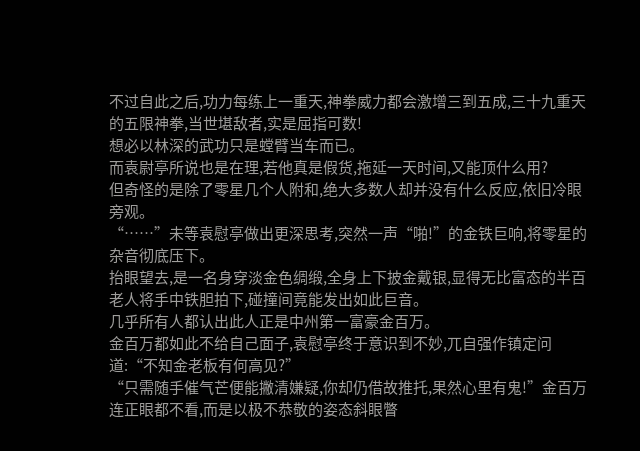不过自此之后,功力每练上一重天,神拳威力都会激增三到五成,三十九重天的五限神拳,当世堪敌者,实是屈指可数!
想必以林深的武功只是螳臂当车而已。
而袁尉亭所说也是在理,若他真是假货,拖延一天时间,又能顶什么用?
但奇怪的是除了零星几个人附和,绝大多数人却并没有什么反应,依旧冷眼旁观。
“……”未等袁慰亭做出更深思考,突然一声“啪!”的金铁巨响,将零星的杂音彻底压下。
抬眼望去,是一名身穿淡金色绸缎,全身上下披金戴银,显得无比富态的半百老人将手中铁胆拍下,碰撞间竟能发出如此巨音。
几乎所有人都认出此人正是中州第一富豪金百万。
金百万都如此不给自己面子,袁慰亭终于意识到不妙,兀自强作镇定问道:“不知金老板有何高见?”
“只需随手催气芒便能撇清嫌疑,你却仍借故推托,果然心里有鬼!”金百万连正眼都不看,而是以极不恭敬的姿态斜眼瞥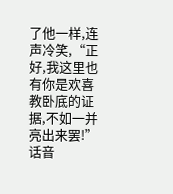了他一样,连声冷笑,“正好,我这里也有你是欢喜教卧底的证据,不如一并亮出来罢!”
话音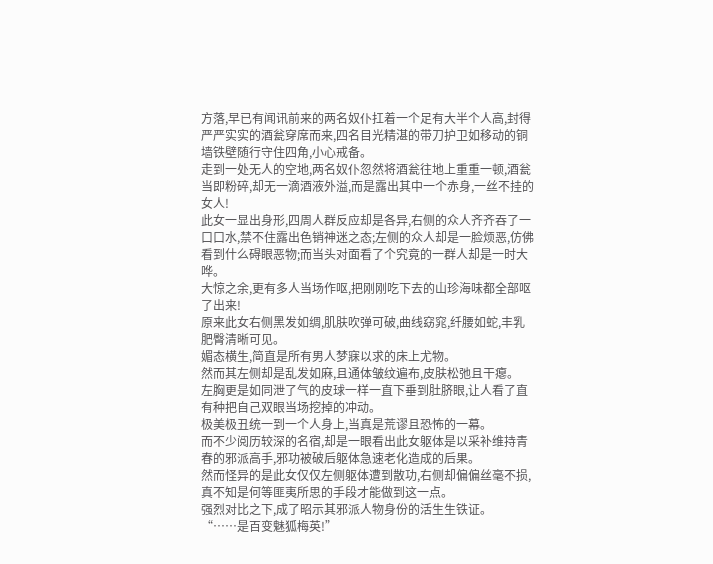方落,早已有闻讯前来的两名奴仆扛着一个足有大半个人高,封得严严实实的酒瓮穿席而来,四名目光精湛的带刀护卫如移动的铜墙铁壁随行守住四角,小心戒备。
走到一处无人的空地,两名奴仆忽然将酒瓮往地上重重一顿,酒瓮当即粉碎,却无一滴酒液外溢,而是露出其中一个赤身,一丝不挂的女人!
此女一显出身形,四周人群反应却是各异,右侧的众人齐齐吞了一口口水,禁不住露出色销神迷之态;左侧的众人却是一脸烦恶,仿佛看到什么碍眼恶物;而当头对面看了个究竟的一群人却是一时大哗。
大惊之余,更有多人当场作呕,把刚刚吃下去的山珍海味都全部呕了出来!
原来此女右侧黑发如绸,肌肤吹弹可破,曲线窈窕,纤腰如蛇,丰乳肥臀清晰可见。
媚态横生,简直是所有男人梦寐以求的床上尤物。
然而其左侧却是乱发如麻,且通体皱纹遍布,皮肤松弛且干瘪。
左胸更是如同泄了气的皮球一样一直下垂到肚脐眼,让人看了直有种把自己双眼当场挖掉的冲动。
极美极丑统一到一个人身上,当真是荒谬且恐怖的一幕。
而不少阅历较深的名宿,却是一眼看出此女躯体是以采补维持青春的邪派高手,邪功被破后躯体急速老化造成的后果。
然而怪异的是此女仅仅左侧躯体遭到散功,右侧却偏偏丝毫不损,真不知是何等匪夷所思的手段才能做到这一点。
强烈对比之下,成了昭示其邪派人物身份的活生生铁证。
“……是百变魅狐梅英!”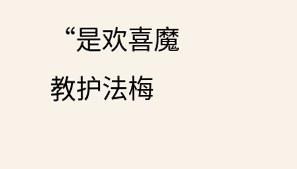“是欢喜魔教护法梅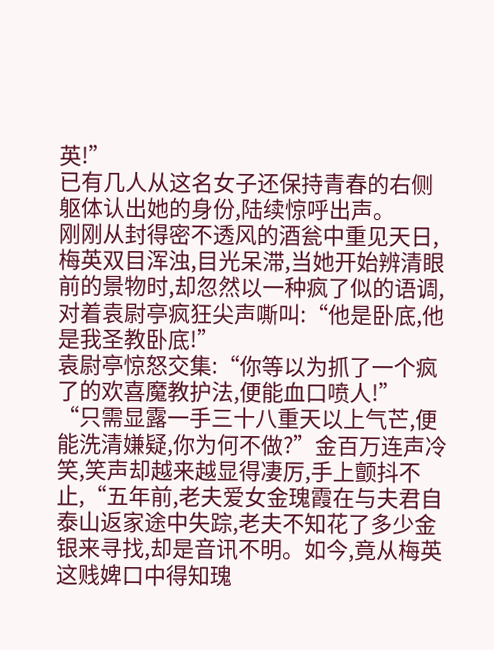英!”
已有几人从这名女子还保持青春的右侧躯体认出她的身份,陆续惊呼出声。
刚刚从封得密不透风的酒瓮中重见天日,梅英双目浑浊,目光呆滞,当她开始辨清眼前的景物时,却忽然以一种疯了似的语调,对着袁尉亭疯狂尖声嘶叫:“他是卧底,他是我圣教卧底!”
袁尉亭惊怒交集:“你等以为抓了一个疯了的欢喜魔教护法,便能血口喷人!”
“只需显露一手三十八重天以上气芒,便能洗清嫌疑,你为何不做?”金百万连声冷笑,笑声却越来越显得凄厉,手上颤抖不止,“五年前,老夫爱女金瑰霞在与夫君自泰山返家途中失踪,老夫不知花了多少金银来寻找,却是音讯不明。如今,竟从梅英这贱婢口中得知瑰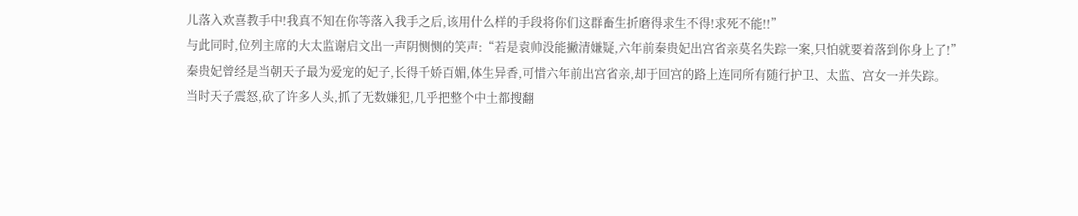儿落入欢喜教手中!我真不知在你等落入我手之后,该用什么样的手段将你们这群畜生折磨得求生不得!求死不能!!”
与此同时,位列主席的大太监谢启文出一声阴恻恻的笑声:“若是袁帅没能撇清嫌疑,六年前秦贵妃出宫省亲莫名失踪一案,只怕就要着落到你身上了!”
秦贵妃曾经是当朝天子最为爱宠的妃子,长得千娇百媚,体生异香,可惜六年前出宫省亲,却于回宫的路上连同所有随行护卫、太监、宫女一并失踪。
当时天子震怒,砍了许多人头,抓了无数嫌犯,几乎把整个中土都搜翻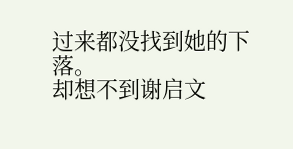过来都没找到她的下落。
却想不到谢启文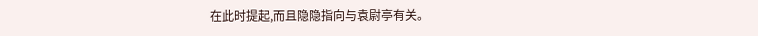在此时提起,而且隐隐指向与袁尉亭有关。